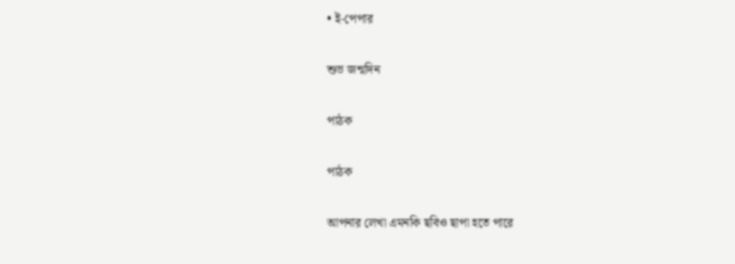• ই-পেপার

শুভ জন্মদিন

পাঠক

পাঠক

আপনার লেখা এমনকি ছবিও ছাপা হতে পারে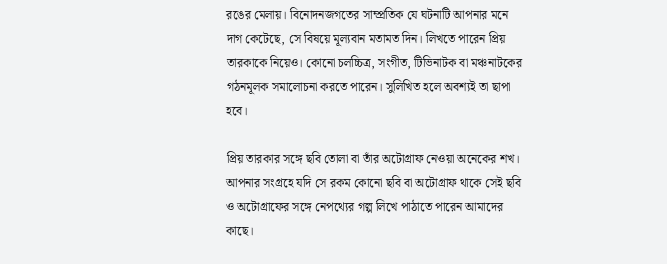রঙের মেলায়। বিনোদনজগতের সাম্প্রতিক যে ঘটনাটি আপনার মনে দাগ কেটেছে, সে বিষয়ে মূল্যবান মতামত দিন। লিখতে পারেন প্রিয় তারকাকে নিয়েও। কোনো চলচ্চিত্র, সংগীত, টিভিনাটক বা মঞ্চনাটকের গঠনমূলক সমালোচনা করতে পারেন। সুলিখিত হলে অবশ্যই তা ছাপা হবে।

প্রিয় তারকার সঙ্গে ছবি তোলা বা তাঁর অটোগ্রাফ নেওয়া অনেকের শখ। আপনার সংগ্রহে যদি সে রকম কোনো ছবি বা অটোগ্রাফ থাকে সেই ছবি ও অটোগ্রাফের সঙ্গে নেপথ্যের গল্প লিখে পাঠাতে পারেন আমাদের কাছে।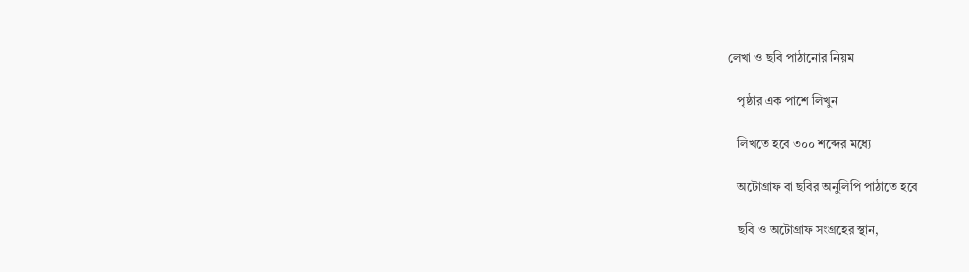লেখা ও ছবি পাঠানোর নিয়ম

   পৃষ্ঠার এক পাশে লিখুন

   লিখতে হবে ৩০০ শব্দের মধ্যে

   অটোগ্রাফ বা ছবির অনুলিপি পাঠাতে হবে

   ছবি ও অটোগ্রাফ সংগ্রহের স্থান,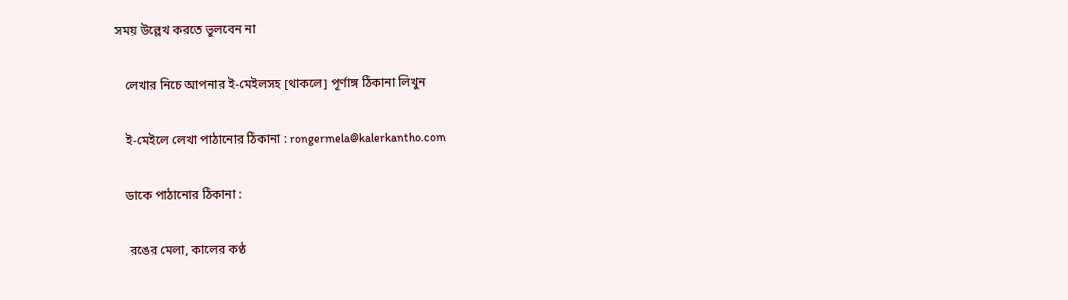সময় উল্লেখ করতে ভুলবেন না

   লেখার নিচে আপনার ই-মেইলসহ [থাকলে] পূর্ণাঙ্গ ঠিকানা লিখুন

   ই-মেইলে লেখা পাঠানোর ঠিকানা : rongermela@kalerkantho.com

   ডাকে পাঠানোর ঠিকানা :

    রঙের মেলা, কালের কণ্ঠ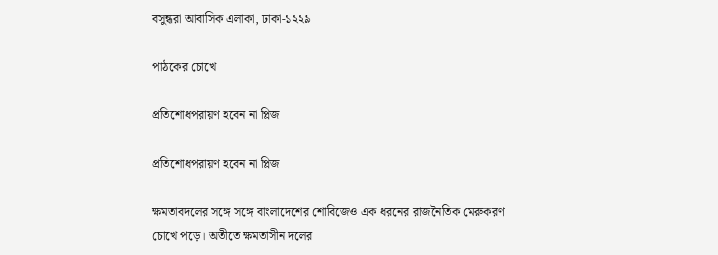বসুন্ধরা আবাসিক এলাকা, ঢাকা-১২২৯

পাঠকের চোখে

প্রতিশোধপরায়ণ হবেন না প্লিজ

প্রতিশোধপরায়ণ হবেন না প্লিজ

ক্ষমতাবদলের সঙ্গে সঙ্গে বাংলাদেশের শোবিজেও এক ধরনের রাজনৈতিক মেরুকরণ চোখে পড়ে। অতীতে ক্ষমতাসীন দলের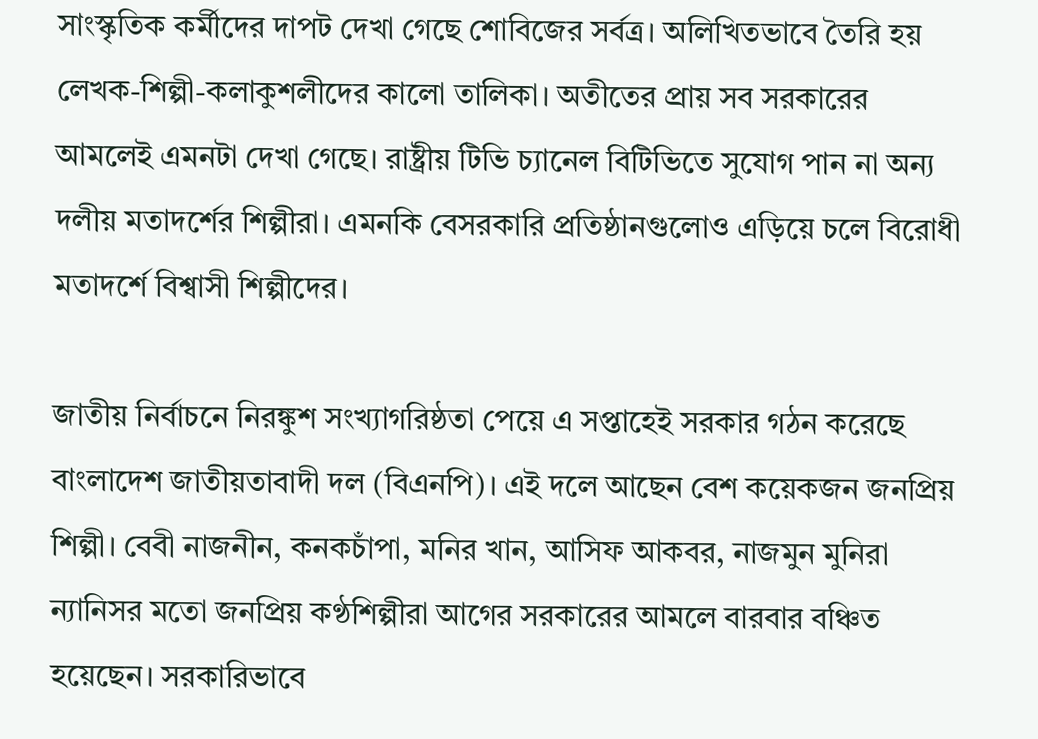সাংস্কৃতিক কর্মীদের দাপট দেখা গেছে শোবিজের সর্বত্র। অলিখিতভাবে তৈরি হয় লেখক-শিল্পী-কলাকুশলীদের কালো তালিকা। অতীতের প্রায় সব সরকারের আমলেই এমনটা দেখা গেছে। রাষ্ট্রীয় টিভি চ্যানেল বিটিভিতে সুযোগ পান না অন্য দলীয় মতাদর্শের শিল্পীরা। এমনকি বেসরকারি প্রতিষ্ঠানগুলোও এড়িয়ে চলে বিরোধী মতাদর্শে বিশ্বাসী শিল্পীদের।

জাতীয় নির্বাচনে নিরঙ্কুশ সংখ্যাগরিষ্ঠতা পেয়ে এ সপ্তাহেই সরকার গঠন করেছে বাংলাদেশ জাতীয়তাবাদী দল (বিএনপি)। এই দলে আছেন বেশ কয়েকজন জনপ্রিয় শিল্পী। বেবী নাজনীন, কনকচাঁপা, মনির খান, আসিফ আকবর, নাজমুন মুনিরা ন্যানিসর মতো জনপ্রিয় কণ্ঠশিল্পীরা আগের সরকারের আমলে বারবার বঞ্চিত হয়েছেন। সরকারিভাবে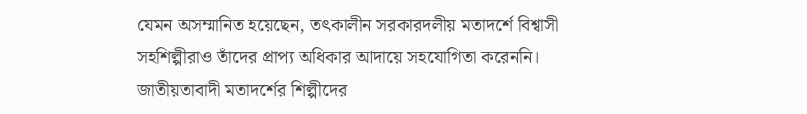যেমন অসম্মানিত হয়েছেন, তৎকালীন সরকারদলীয় মতাদর্শে বিশ্বাসী সহশিল্পীরাও তাঁদের প্রাপ্য অধিকার আদায়ে সহযোগিতা করেননি। জাতীয়তাবাদী মতাদর্শের শিল্পীদের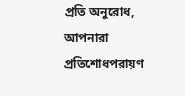প্রতি অনুরোধ, আপনারা প্রতিশোধপরায়ণ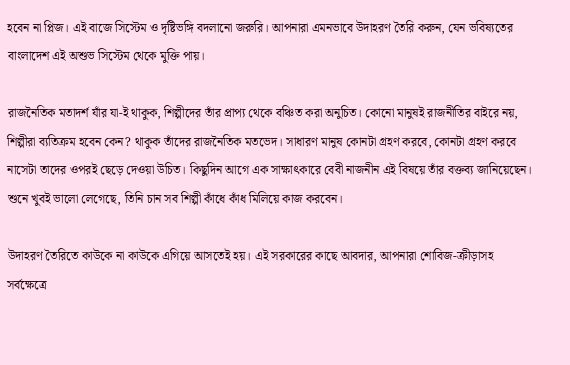হবেন না প্লিজ। এই বাজে সিস্টেম ও দৃষ্টিভঙ্গি বদলানো জরুরি। আপনারা এমনভাবে উদাহরণ তৈরি করুন, যেন ভবিষ্যতের বাংলাদেশ এই অশুভ সিস্টেম থেকে মুক্তি পায়।

রাজনৈতিক মতাদর্শ যাঁর যা-ই থাকুক, শিল্পীদের তাঁর প্রাপ্য থেকে বঞ্চিত করা অনুচিত। কোনো মানুষই রাজনীতির বাইরে নয়, শিল্পীরা ব্যতিক্রম হবেন কেন? থাকুক তাঁদের রাজনৈতিক মতভেদ। সাধারণ মানুষ কোনটা গ্রহণ করবে, কোনটা গ্রহণ করবে নাসেটা তাদের ওপরই ছেড়ে দেওয়া উচিত। কিছুদিন আগে এক সাক্ষাৎকারে বেবী নাজনীন এই বিষয়ে তাঁর বক্তব্য জানিয়েছেন। শুনে খুবই ভালো লেগেছে, তিনি চান সব শিল্পী কাঁধে কাঁধ মিলিয়ে কাজ করবেন।

উদাহরণ তৈরিতে কাউকে না কাউকে এগিয়ে আসতেই হয়। এই সরকারের কাছে আবদার, আপনারা শোবিজ-ক্রীড়াসহ সর্বক্ষেত্রে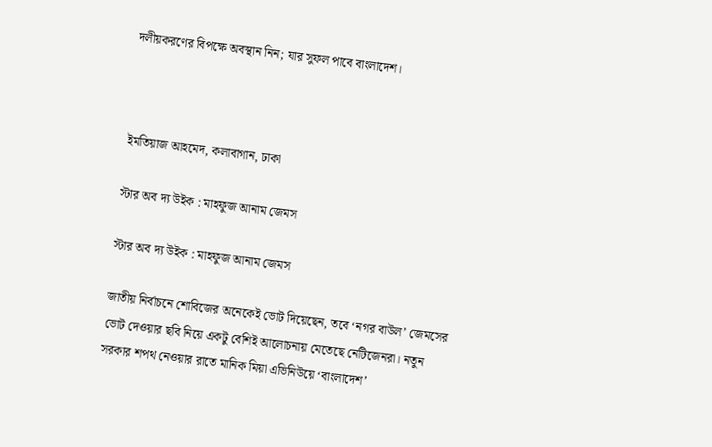দলীয়করণের বিপক্ষে অবস্থান নিন; যার সুফল পাবে বাংলাদেশ।



ইমতিয়াজ আহমেদ, কলাবাগান, ঢাকা

স্টার অব দ্য উইক : মাহফুজ আনাম জেমস

স্টার অব দ্য উইক : মাহফুজ আনাম জেমস

জাতীয় নির্বাচনে শোবিজের অনেকেই ভোট দিয়েছেন, তবে ‘নগর বাউল’ জেমসের ভোট দেওয়ার ছবি নিয়ে একটু বেশিই আলোচনায় মেতেছে নেটিজেনরা। নতুন সরকার শপথ নেওয়ার রাতে মানিক মিয়া এভিনিউয়ে ‘বাংলাদেশ’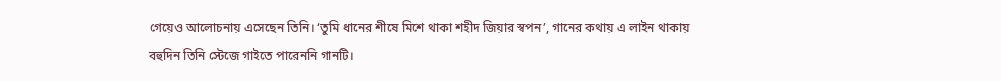গেয়েও আলোচনায় এসেছেন তিনি। ‘তুমি ধানের শীষে মিশে থাকা শহীদ জিয়ার স্বপন’, গানের কথায় এ লাইন থাকায় বহুদিন তিনি স্টেজে গাইতে পারেননি গানটি।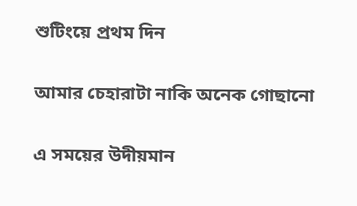শুটিংয়ে প্রথম দিন

আমার চেহারাটা নাকি অনেক গোছানো

এ সময়ের উদীয়মান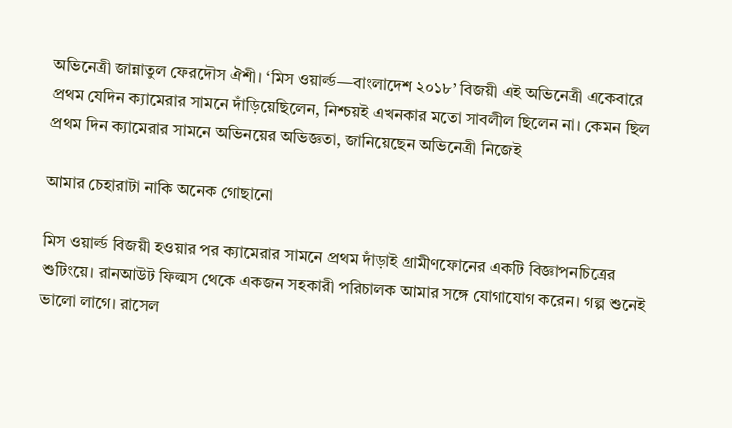অভিনেত্রী জান্নাতুল ফেরদৌস ঐশী। ‘মিস ওয়ার্ল্ড—বাংলাদেশ ২০১৮’ বিজয়ী এই অভিনেত্রী একেবারে প্রথম যেদিন ক্যামেরার সামনে দাঁড়িয়েছিলেন, নিশ্চয়ই এখনকার মতো সাবলীল ছিলেন না। কেমন ছিল প্রথম দিন ক্যামেরার সামনে অভিনয়ের অভিজ্ঞতা, জানিয়েছেন অভিনেত্রী নিজেই

আমার চেহারাটা নাকি অনেক গোছানো

মিস ওয়ার্ল্ড বিজয়ী হওয়ার পর ক্যামেরার সামনে প্রথম দাঁড়াই গ্রামীণফোনের একটি বিজ্ঞাপনচিত্রের শুটিংয়ে। রানআউট ফিল্মস থেকে একজন সহকারী পরিচালক আমার সঙ্গে যোগাযোগ করেন। গল্প শুনেই ভালো লাগে। রাসেল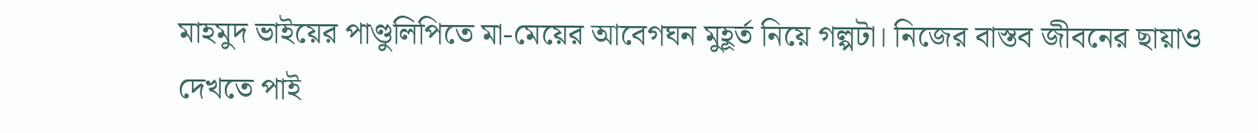মাহমুদ ভাইয়ের পাণ্ডুলিপিতে মা-মেয়ের আবেগঘন মুহূর্ত নিয়ে গল্পটা। নিজের বাস্তব জীবনের ছায়াও দেখতে পাই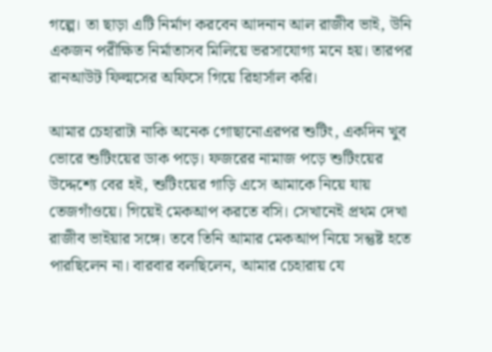গল্পে। তা ছাড়া এটি নির্মাণ করবেন আদনান আল রাজীব ভাই, উনি একজন পরীক্ষিত নির্মাতাসব মিলিয়ে ভরসাযোগ্য মনে হয়। তারপর রানআউট ফিল্মসের অফিসে গিয়ে রিহার্সাল করি।

আমার চেহারাটা নাকি অনেক গোছানোএরপর শুটিং, একদিন খুব ভোরে শুটিংয়ের ডাক পড়ে। ফজরের নামাজ পড়ে শুটিংয়ের উদ্দেশ্যে বের হই, শুটিংয়ের গাড়ি এসে আমাকে নিয়ে যায় তেজগাঁওয়ে। গিয়েই মেকআপ করতে বসি। সেখানেই প্রথম দেখা রাজীব ভাইয়ার সঙ্গে। তবে তিনি আমার মেকআপ নিয়ে সন্তুষ্ট হতে পারছিলেন না। বারবার বলছিলেন, আমার চেহারায় যে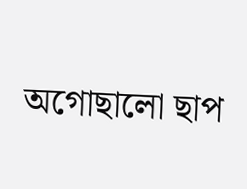অগোছালো ছাপ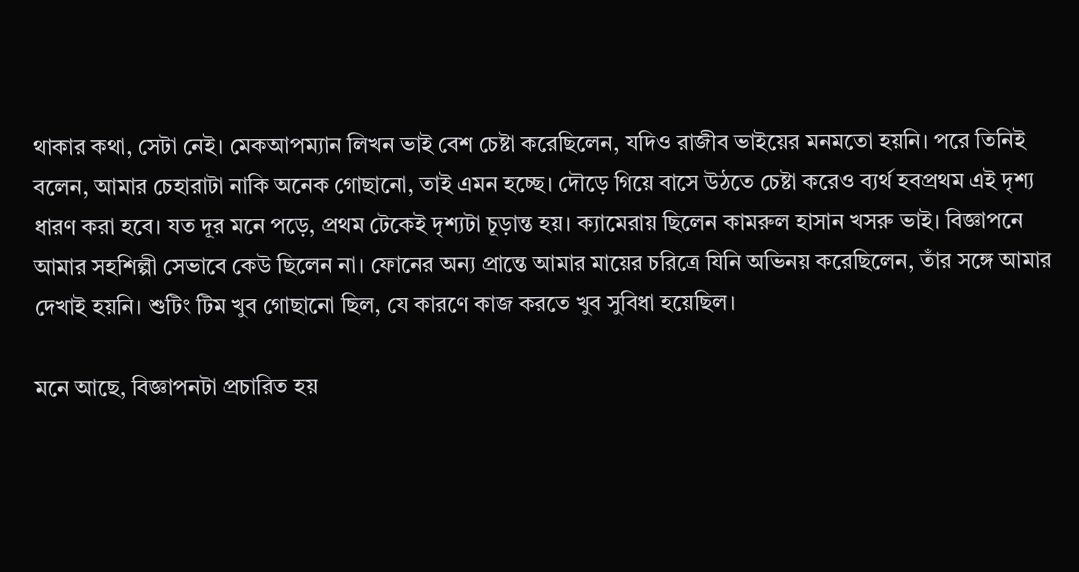থাকার কথা, সেটা নেই। মেকআপম্যান লিখন ভাই বেশ চেষ্টা করেছিলেন, যদিও রাজীব ভাইয়ের মনমতো হয়নি। পরে তিনিই বলেন, আমার চেহারাটা নাকি অনেক গোছানো, তাই এমন হচ্ছে। দৌড়ে গিয়ে বাসে উঠতে চেষ্টা করেও ব্যর্থ হবপ্রথম এই দৃশ্য ধারণ করা হবে। যত দূর মনে পড়ে, প্রথম টেকেই দৃশ্যটা চূড়ান্ত হয়। ক্যামেরায় ছিলেন কামরুল হাসান খসরু ভাই। বিজ্ঞাপনে আমার সহশিল্পী সেভাবে কেউ ছিলেন না। ফোনের অন্য প্রান্তে আমার মায়ের চরিত্রে যিনি অভিনয় করেছিলেন, তাঁর সঙ্গে আমার দেখাই হয়নি। শুটিং টিম খুব গোছানো ছিল, যে কারণে কাজ করতে খুব সুবিধা হয়েছিল।

মনে আছে, বিজ্ঞাপনটা প্রচারিত হয়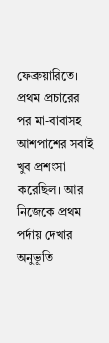ফেব্রুয়ারিতে। প্রথম প্রচারের পর মা-বাবাসহ আশপাশের সবাই খুব প্রশংসা করেছিল। আর নিজেকে প্রথম পর্দায় দেখার অনুভূতি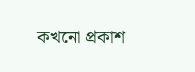কখনো প্রকাশ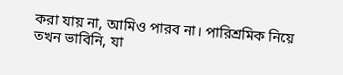করা যায় না, আমিও পারব না। পারিশ্রমিক নিয়ে তখন ভাবিনি, যা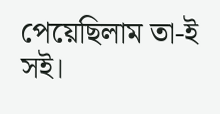পেয়েছিলাম তা-ই সই।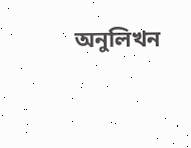অনুলিখন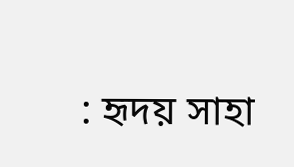: হৃদয় সাহা